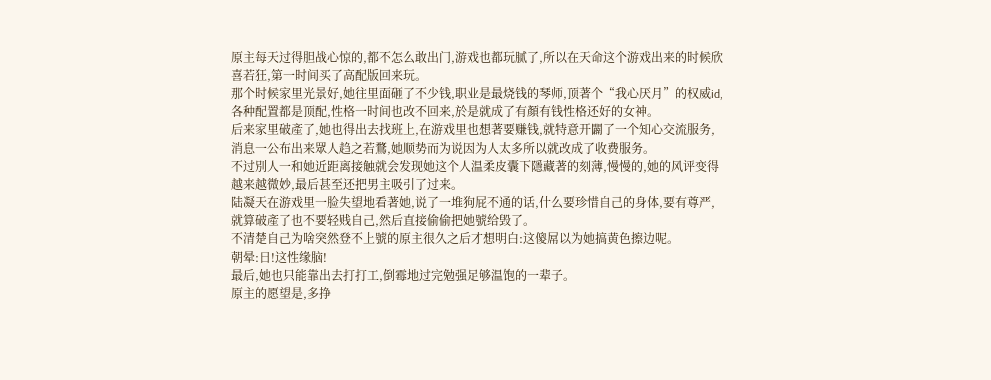原主每天过得胆战心惊的,都不怎么敢出门,游戏也都玩腻了,所以在天命这个游戏出来的时候欣喜若狂,第一时间买了高配版回来玩。
那个时候家里光景好,她往里面砸了不少钱,职业是最烧钱的琴师,顶著个“我心厌月”的权威id,各种配置都是顶配,性格一时间也改不回来,於是就成了有顏有钱性格还好的女神。
后来家里破產了,她也得出去找班上,在游戏里也想著要赚钱,就特意开闢了一个知心交流服务,消息一公布出来眾人趋之若鶩,她顺势而为说因为人太多所以就改成了收费服务。
不过別人一和她近距离接触就会发现她这个人温柔皮囊下隱藏著的刻薄,慢慢的,她的风评变得越来越微妙,最后甚至还把男主吸引了过来。
陆凝天在游戏里一脸失望地看著她,说了一堆狗屁不通的话,什么要珍惜自己的身体,要有尊严,就算破產了也不要轻贱自己,然后直接偷偷把她號给毁了。
不清楚自己为啥突然登不上號的原主很久之后才想明白:这傻屌以为她搞黄色擦边呢。
朝晕:日!这性缘脑!
最后,她也只能靠出去打打工,倒霉地过完勉强足够温饱的一辈子。
原主的愿望是,多挣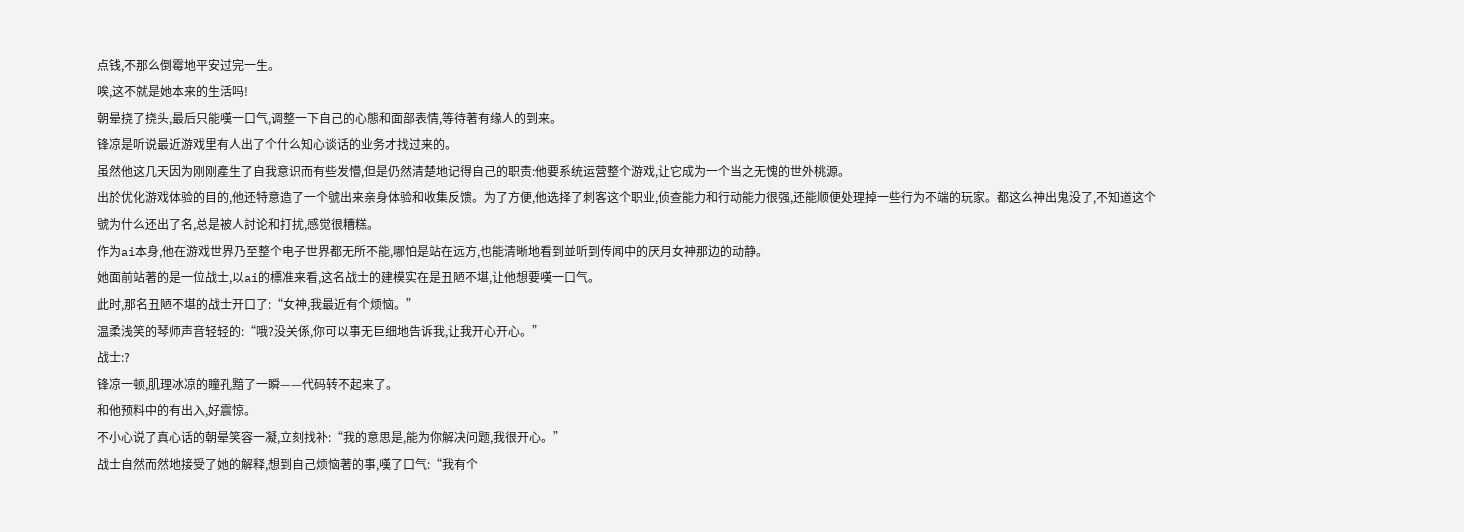点钱,不那么倒霉地平安过完一生。
唉,这不就是她本来的生活吗!
朝晕挠了挠头,最后只能嘆一口气,调整一下自己的心態和面部表情,等待著有缘人的到来。
锋凉是听说最近游戏里有人出了个什么知心谈话的业务才找过来的。
虽然他这几天因为刚刚產生了自我意识而有些发懵,但是仍然清楚地记得自己的职责:他要系统运营整个游戏,让它成为一个当之无愧的世外桃源。
出於优化游戏体验的目的,他还特意造了一个號出来亲身体验和收集反馈。为了方便,他选择了刺客这个职业,侦查能力和行动能力很强,还能顺便处理掉一些行为不端的玩家。都这么神出鬼没了,不知道这个號为什么还出了名,总是被人討论和打扰,感觉很糟糕。
作为ai本身,他在游戏世界乃至整个电子世界都无所不能,哪怕是站在远方,也能清晰地看到並听到传闻中的厌月女神那边的动静。
她面前站著的是一位战士,以ai的標准来看,这名战士的建模实在是丑陋不堪,让他想要嘆一口气。
此时,那名丑陋不堪的战士开口了:“女神,我最近有个烦恼。”
温柔浅笑的琴师声音轻轻的:“哦?没关係,你可以事无巨细地告诉我,让我开心开心。”
战士:?
锋凉一顿,肌理冰凉的瞳孔黯了一瞬——代码转不起来了。
和他预料中的有出入,好震惊。
不小心说了真心话的朝晕笑容一凝,立刻找补:“我的意思是,能为你解决问题,我很开心。”
战士自然而然地接受了她的解释,想到自己烦恼著的事,嘆了口气:“我有个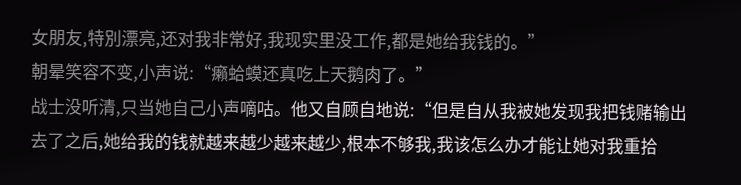女朋友,特別漂亮,还对我非常好,我现实里没工作,都是她给我钱的。”
朝晕笑容不变,小声说:“癩蛤蟆还真吃上天鹅肉了。”
战士没听清,只当她自己小声嘀咕。他又自顾自地说:“但是自从我被她发现我把钱赌输出去了之后,她给我的钱就越来越少越来越少,根本不够我,我该怎么办才能让她对我重拾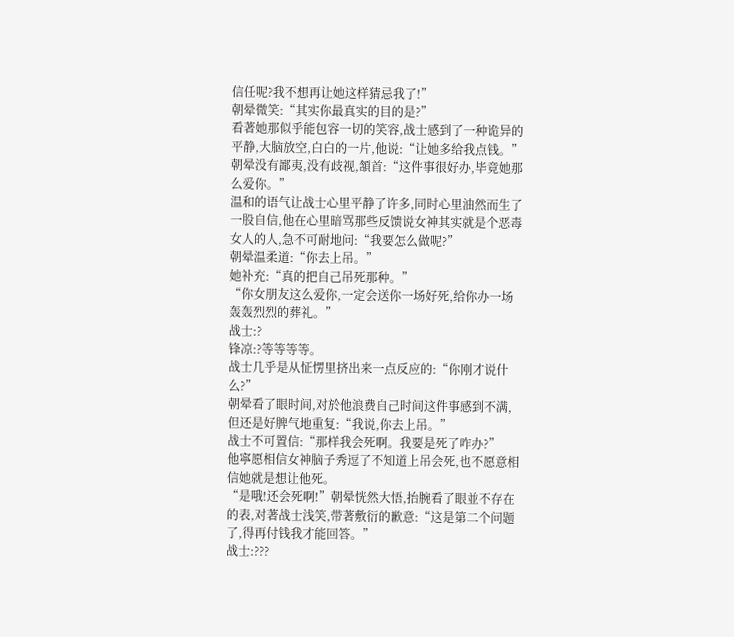信任呢?我不想再让她这样猜忌我了!”
朝晕微笑:“其实你最真实的目的是?”
看著她那似乎能包容一切的笑容,战士感到了一种诡异的平静,大脑放空,白白的一片,他说:“让她多给我点钱。”
朝晕没有鄙夷,没有歧视,頷首:“这件事很好办,毕竟她那么爱你。”
温和的语气让战士心里平静了许多,同时心里油然而生了一股自信,他在心里暗骂那些反馈说女神其实就是个恶毒女人的人,急不可耐地问:“我要怎么做呢?”
朝晕温柔道:“你去上吊。”
她补充:“真的把自己吊死那种。”
“你女朋友这么爱你,一定会送你一场好死,给你办一场轰轰烈烈的葬礼。”
战士:?
锋凉:?等等等等。
战士几乎是从怔愣里挤出来一点反应的:“你刚才说什么?”
朝晕看了眼时间,对於他浪费自己时间这件事感到不满,但还是好脾气地重复:“我说,你去上吊。”
战士不可置信:“那样我会死啊。我要是死了咋办?”
他寧愿相信女神脑子秀逗了不知道上吊会死,也不愿意相信她就是想让他死。
“是哦!还会死啊!”朝晕恍然大悟,抬腕看了眼並不存在的表,对著战士浅笑,带著敷衍的歉意:“这是第二个问题了,得再付钱我才能回答。”
战士:???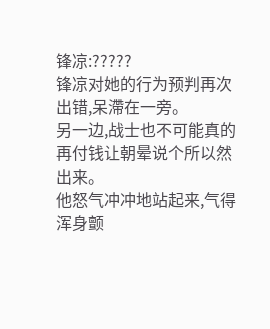锋凉:?????
锋凉对她的行为预判再次出错,呆滯在一旁。
另一边,战士也不可能真的再付钱让朝晕说个所以然出来。
他怒气冲冲地站起来,气得浑身颤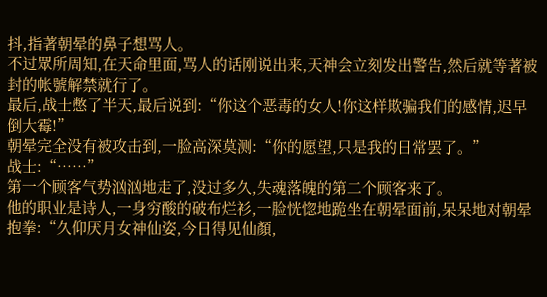抖,指著朝晕的鼻子想骂人。
不过眾所周知,在天命里面,骂人的话刚说出来,天神会立刻发出警告,然后就等著被封的帐號解禁就行了。
最后,战士憋了半天,最后说到:“你这个恶毒的女人!你这样欺骗我们的感情,迟早倒大霉!”
朝晕完全没有被攻击到,一脸高深莫测:“你的愿望,只是我的日常罢了。”
战士:“……”
第一个顾客气势汹汹地走了,没过多久,失魂落魄的第二个顾客来了。
他的职业是诗人,一身穷酸的破布烂衫,一脸恍惚地跪坐在朝晕面前,呆呆地对朝晕抱拳:“久仰厌月女神仙姿,今日得见仙顏,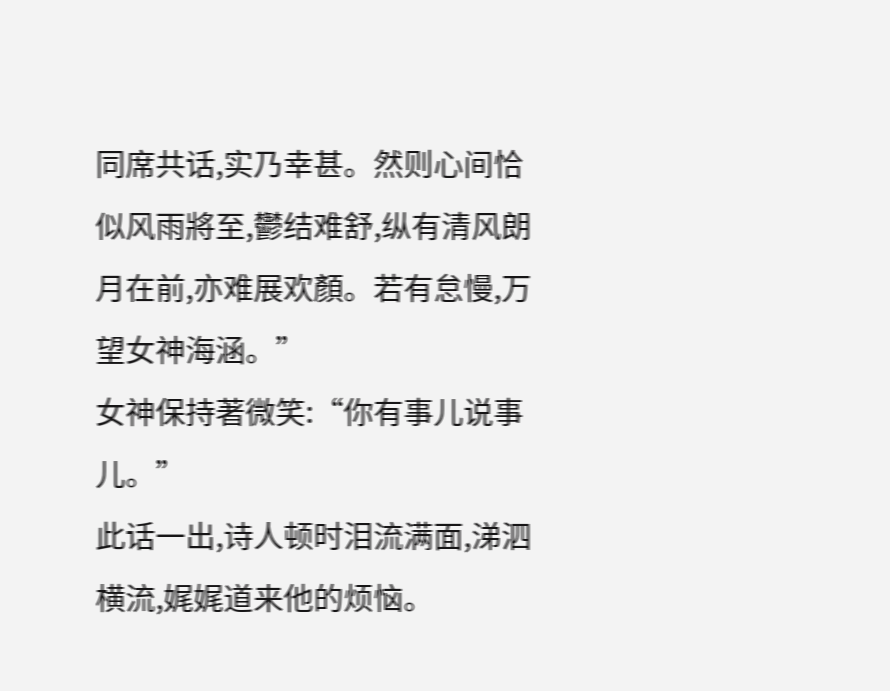同席共话,实乃幸甚。然则心间恰似风雨將至,鬱结难舒,纵有清风朗月在前,亦难展欢顏。若有怠慢,万望女神海涵。”
女神保持著微笑:“你有事儿说事儿。”
此话一出,诗人顿时泪流满面,涕泗横流,娓娓道来他的烦恼。